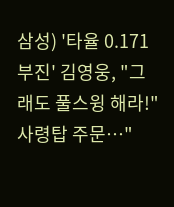삼성) '타율 0.171 부진' 김영웅, "그래도 풀스윙 해라!" 사령탑 주문…"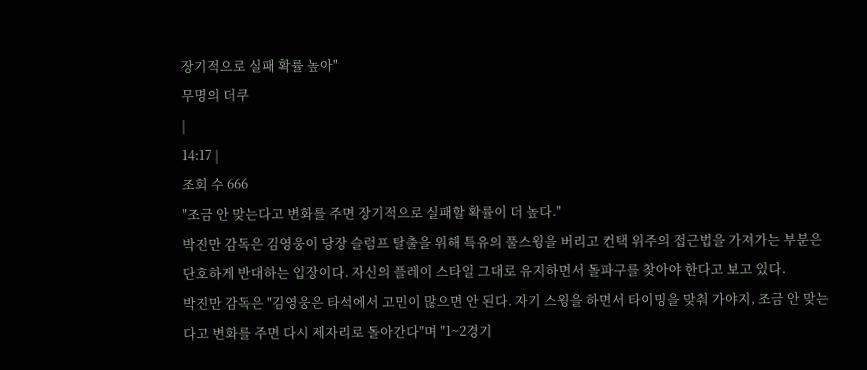장기적으로 실패 확률 높아"
무명의 더쿠
|
14:17 |
조회 수 666
"조금 안 맞는다고 변화를 주면 장기적으로 실패할 확률이 더 높다."
박진만 감독은 김영웅이 당장 슬럼프 탈출을 위해 특유의 풀스윙을 버리고 컨택 위주의 접근법을 가져가는 부분은 단호하게 반대하는 입장이다. 자신의 플레이 스타일 그대로 유지하면서 돌파구를 찾아야 한다고 보고 있다.
박진만 감독은 "김영웅은 타석에서 고민이 많으면 안 된다. 자기 스윙을 하면서 타이밍을 맞춰 가야지, 조금 안 맞는다고 변화를 주면 다시 제자리로 돌아간다"며 "1~2경기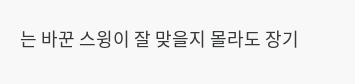는 바꾼 스윙이 잘 맞을지 몰라도 장기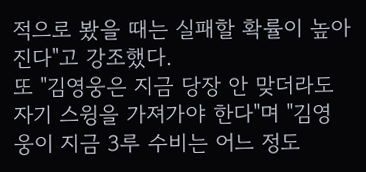적으로 봤을 때는 실패할 확률이 높아진다"고 강조했다.
또 "김영웅은 지금 당장 안 맞더라도 자기 스윙을 가져가야 한다"며 "김영웅이 지금 3루 수비는 어느 정도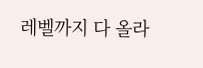레벨까지 다 올라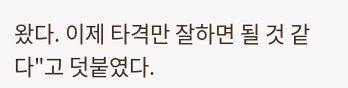왔다. 이제 타격만 잘하면 될 것 같다"고 덧붙였다.